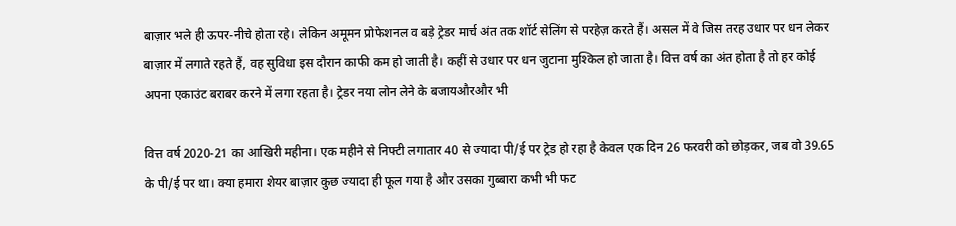बाज़ार भले ही ऊपर-नीचे होता रहे। लेकिन अमूमन प्रोफेशनल व बड़े ट्रेडर मार्च अंत तक शॉर्ट सेलिंग से परहेज़ करते हैं। असल में वे जिस तरह उधार पर धन लेकर बाज़ार में लगाते रहते हैं, वह सुविधा इस दौरान काफी कम हो जाती है। कहीं से उधार पर धन जुटाना मुश्किल हो जाता है। वित्त वर्ष का अंत होता है तो हर कोई अपना एकाउंट बराबर करने में लगा रहता है। ट्रेडर नया लोन लेने के बजायऔरऔर भी

वित्त वर्ष 2020-21 का आखिरी महीना। एक महीने से निफ्टी लगातार 40 से ज्यादा पी/ई पर ट्रेड हो रहा है केवल एक दिन 26 फरवरी को छोड़कर, जब वो 39.65 के पी/ई पर था। क्या हमारा शेयर बाज़ार कुछ ज्यादा ही फूल गया है और उसका गुब्बारा कभी भी फट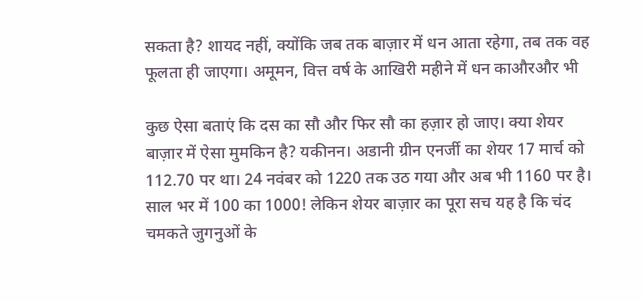सकता है? शायद नहीं, क्योंकि जब तक बाज़ार में धन आता रहेगा, तब तक वह फूलता ही जाएगा। अमूमन, वित्त वर्ष के आखिरी महीने में धन काऔरऔर भी

कुछ ऐसा बताएं कि दस का सौ और फिर सौ का हज़ार हो जाए। क्या शेयर बाज़ार में ऐसा मुमकिन है? यकीनन। अडानी ग्रीन एनर्जी का शेयर 17 मार्च को 112.70 पर था। 24 नवंबर को 1220 तक उठ गया और अब भी 1160 पर है। साल भर में 100 का 1000! लेकिन शेयर बाज़ार का पूरा सच यह है कि चंद चमकते जुगनुओं के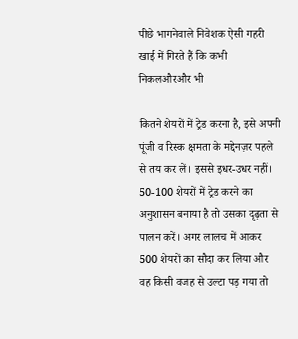पीछे भागनेवाले निवेशक ऐसी गहरी खाई में गिरते हैं कि कभी निकलऔरऔर भी

कितने शेयरों में ट्रेड करना है, इसे अपनी पूंजी व रिस्क क्षमता के मद्देनज़र पहले से तय कर लें। इससे इधर-उधर नहीं। 50-100 शेयरों में ट्रेड करने का अनुशासन बनाया है तो उसका दृढ़ता से पालन करें। अगर लालच में आकर 500 शेयरों का सौदा कर लिया और वह किसी वजह से उल्टा पड़ गया तो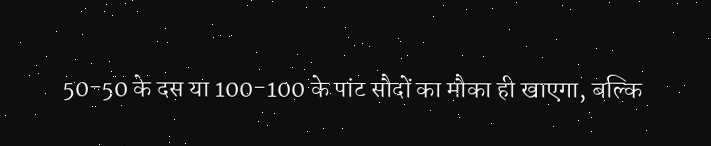50-50 के दस या 100-100 के पांट सौदों का मौका ही खाएगा, बल्कि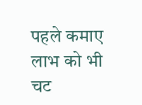पहले कमाए लाभ को भी चट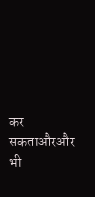कर सकताऔरऔर भी